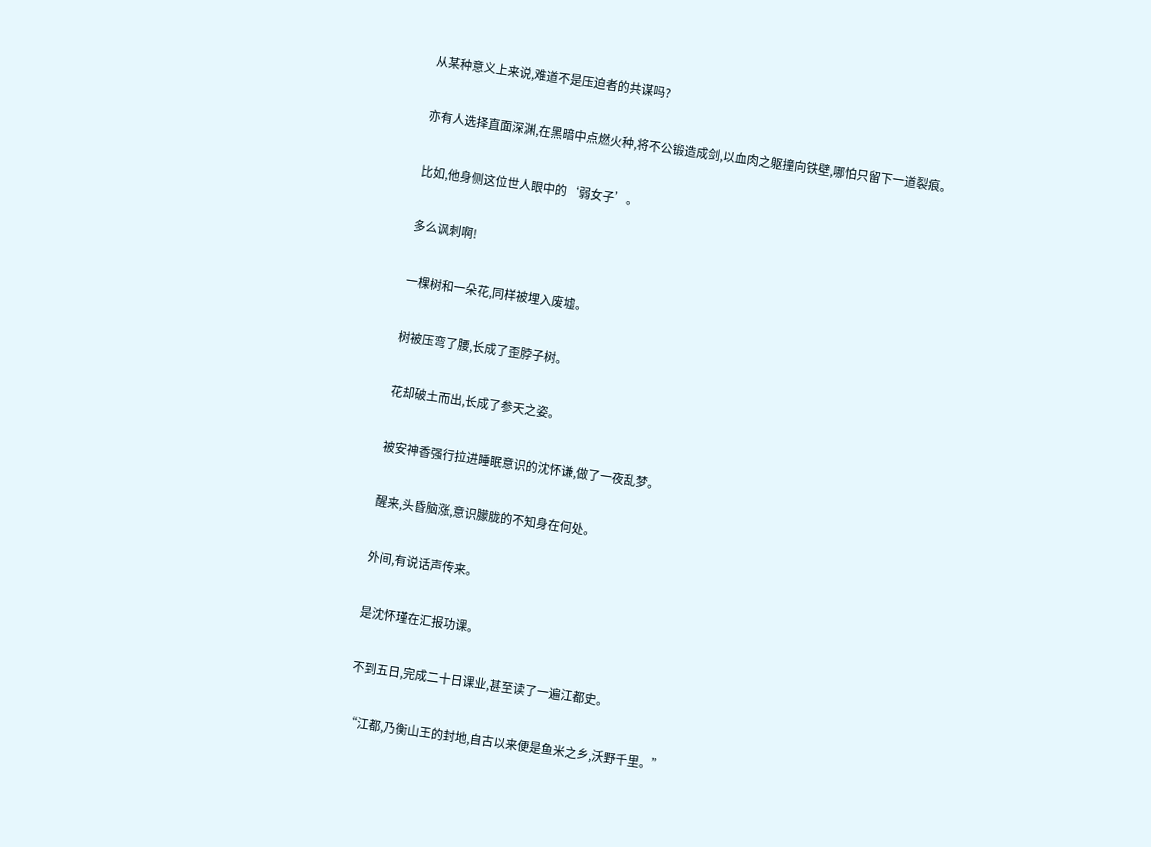从某种意义上来说,难道不是压迫者的共谋吗?

亦有人选择直面深渊,在黑暗中点燃火种,将不公锻造成剑,以血肉之躯撞向铁壁,哪怕只留下一道裂痕。

比如,他身侧这位世人眼中的‘弱女子’。

多么讽刺啊!

一棵树和一朵花,同样被埋入废墟。

树被压弯了腰,长成了歪脖子树。

花却破土而出,长成了参天之姿。

被安神香强行拉进睡眠意识的沈怀谦,做了一夜乱梦。

醒来,头昏脑涨,意识朦胧的不知身在何处。

外间,有说话声传来。

是沈怀瑾在汇报功课。

不到五日,完成二十日课业,甚至读了一遍江都史。

“江都,乃衡山王的封地,自古以来便是鱼米之乡,沃野千里。”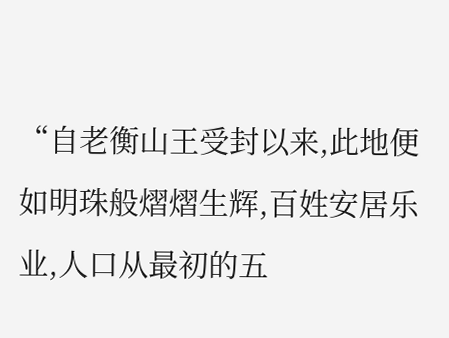“自老衡山王受封以来,此地便如明珠般熠熠生辉,百姓安居乐业,人口从最初的五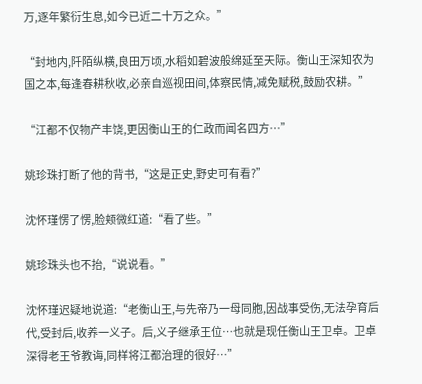万,逐年繁衍生息,如今已近二十万之众。”

“封地内,阡陌纵横,良田万顷,水稻如碧波般绵延至天际。衡山王深知农为国之本,每逢春耕秋收,必亲自巡视田间,体察民情,减免赋税,鼓励农耕。”

“江都不仅物产丰饶,更因衡山王的仁政而闻名四方…”

姚珍珠打断了他的背书,“这是正史,野史可有看?”

沈怀瑾愣了愣,脸颊微红道:“看了些。”

姚珍珠头也不抬,“说说看。”

沈怀瑾迟疑地说道:“老衡山王,与先帝乃一母同胞,因战事受伤,无法孕育后代,受封后,收养一义子。后,义子继承王位…也就是现任衡山王卫卓。卫卓深得老王爷教诲,同样将江都治理的很好…”